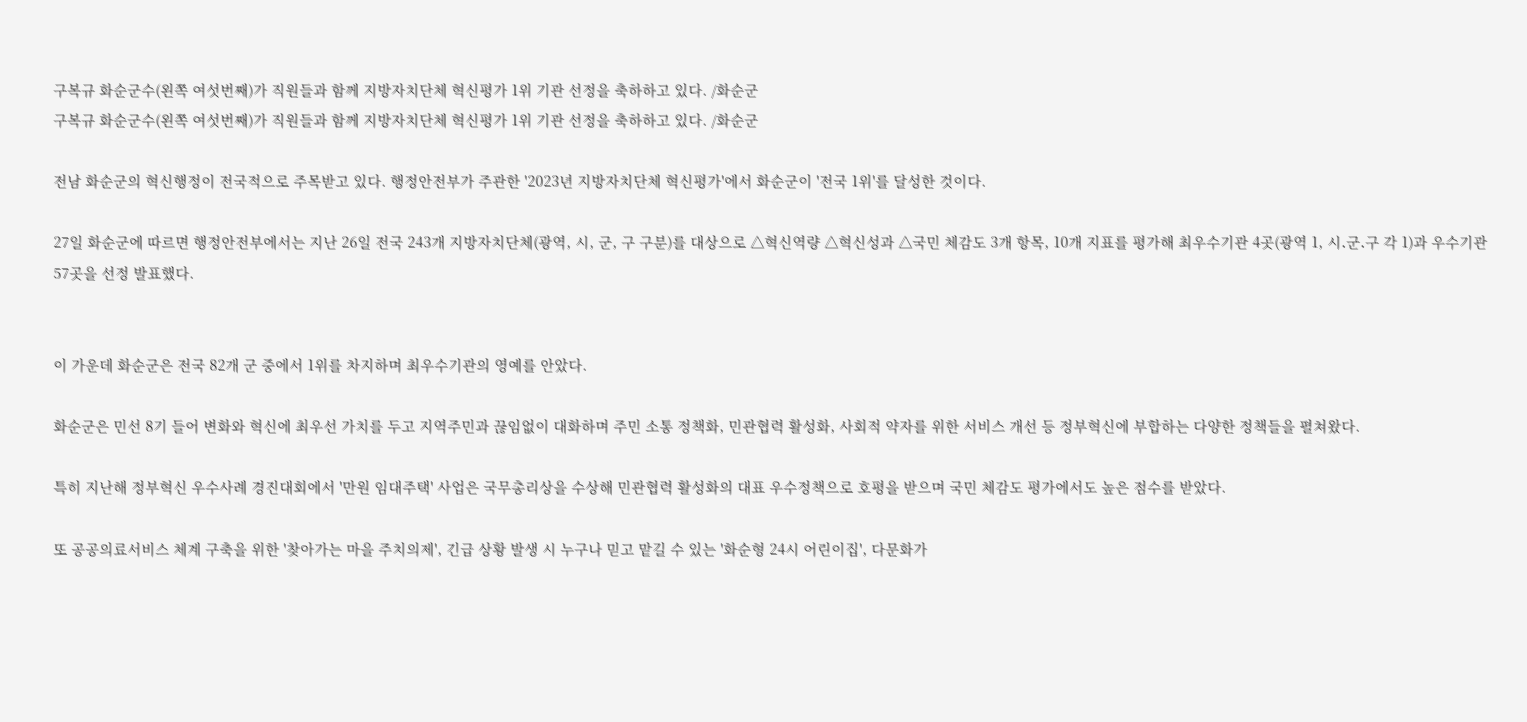구복규 화순군수(왼쪽 여섯번째)가 직원들과 함께 지방자치단체 혁신평가 1위 기관 선정을 축하하고 있다. /화순군
구복규 화순군수(왼쪽 여섯번째)가 직원들과 함께 지방자치단체 혁신평가 1위 기관 선정을 축하하고 있다. /화순군

전남 화순군의 혁신행정이 전국적으로 주목받고 있다. 행정안전부가 주관한 '2023년 지방자치단체 혁신평가'에서 화순군이 '전국 1위'를 달성한 것이다.

27일 화순군에 따르면 행정안전부에서는 지난 26일 전국 243개 지방자치단체(광역, 시, 군, 구 구분)를 대상으로 △혁신역량 △혁신성과 △국민 체감도 3개 항목, 10개 지표를 평가해 최우수기관 4곳(광역 1, 시․군․구 각 1)과 우수기관 57곳을 선정 발표했다.


이 가운데 화순군은 전국 82개 군 중에서 1위를 차지하며 최우수기관의 영예를 안았다.

화순군은 민선 8기 들어 변화와 혁신에 최우선 가치를 두고 지역주민과 끊임없이 대화하며 주민 소통 정책화, 민관협력 활성화, 사회적 약자를 위한 서비스 개선 등 정부혁신에 부합하는 다양한 정책들을 펼쳐왔다.

특히 지난해 정부혁신 우수사례 경진대회에서 '만원 임대주택' 사업은 국무총리상을 수상해 민관협력 활성화의 대표 우수정책으로 호평을 받으며 국민 체감도 평가에서도 높은 점수를 받았다.

또 공공의료서비스 체계 구축을 위한 '찾아가는 마을 주치의제', 긴급 상황 발생 시 누구나 믿고 맡길 수 있는 '화순형 24시 어린이집', 다문화가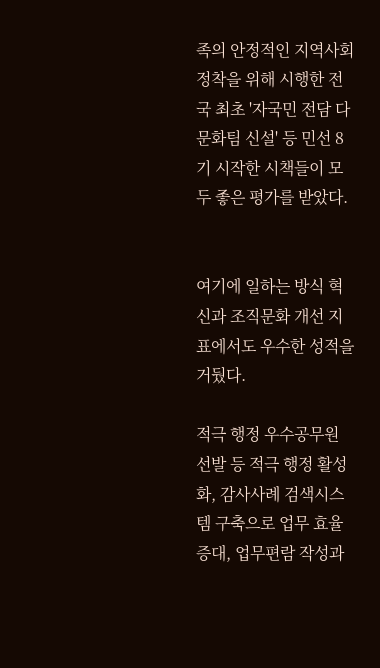족의 안정적인 지역사회 정착을 위해 시행한 전국 최초 '자국민 전담 다문화팀 신설' 등 민선 8기 시작한 시책들이 모두 좋은 평가를 받았다.


여기에 일하는 방식 혁신과 조직문화 개선 지표에서도 우수한 성적을 거뒀다.

적극 행정 우수공무원 선발 등 적극 행정 활성화, 감사사례 검색시스템 구축으로 업무 효율 증대, 업무편람 작성과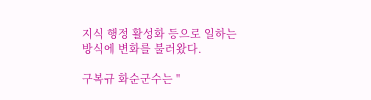지식 행정 활성화 등으로 일하는 방식에 변화를 불러왔다.

구복규 화순군수는 "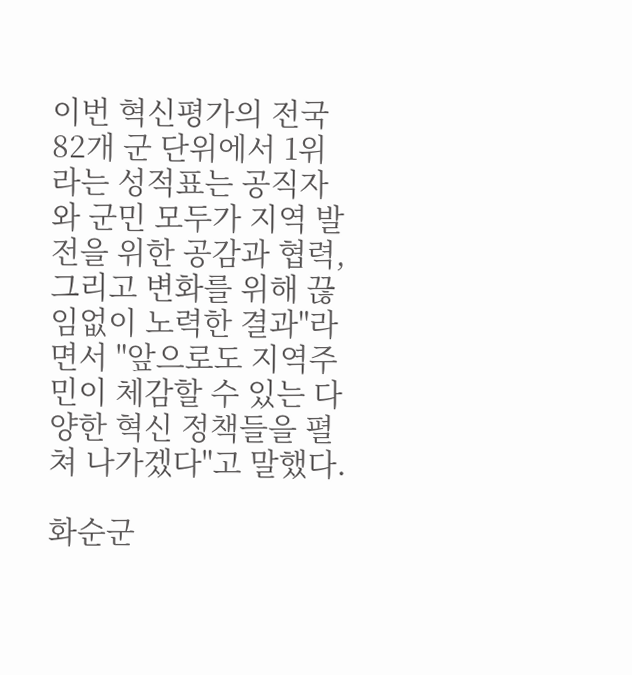이번 혁신평가의 전국 82개 군 단위에서 1위라는 성적표는 공직자와 군민 모두가 지역 발전을 위한 공감과 협력, 그리고 변화를 위해 끊임없이 노력한 결과"라면서 "앞으로도 지역주민이 체감할 수 있는 다양한 혁신 정책들을 펼쳐 나가겠다"고 말했다.

화순군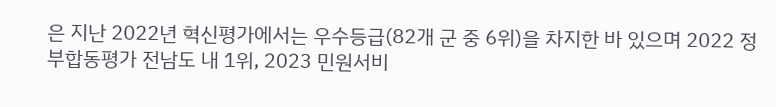은 지난 2022년 혁신평가에서는 우수등급(82개 군 중 6위)을 차지한 바 있으며 2022 정부합동평가 전남도 내 1위, 2023 민원서비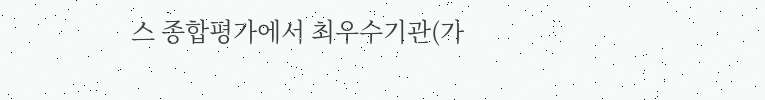스 종합평가에서 최우수기관(가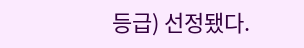등급) 선정됐다.